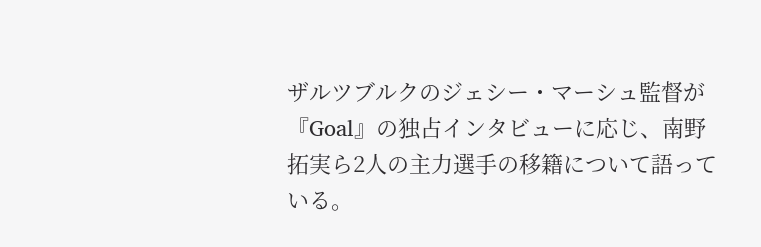ザルツブルクのジェシー・マーシュ監督が『Goal』の独占インタビューに応じ、南野拓実ら2人の主力選手の移籍について語っている。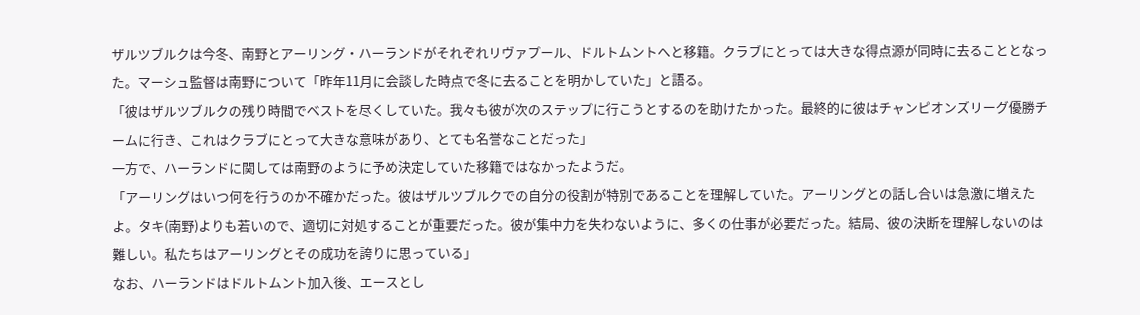ザルツブルクは今冬、南野とアーリング・ハーランドがそれぞれリヴァプール、ドルトムントへと移籍。クラブにとっては大きな得点源が同時に去ることとなった。マーシュ監督は南野について「昨年11月に会談した時点で冬に去ることを明かしていた」と語る。
「彼はザルツブルクの残り時間でベストを尽くしていた。我々も彼が次のステップに行こうとするのを助けたかった。最終的に彼はチャンピオンズリーグ優勝チームに行き、これはクラブにとって大きな意味があり、とても名誉なことだった」
一方で、ハーランドに関しては南野のように予め決定していた移籍ではなかったようだ。
「アーリングはいつ何を行うのか不確かだった。彼はザルツブルクでの自分の役割が特別であることを理解していた。アーリングとの話し合いは急激に増えたよ。タキ(南野)よりも若いので、適切に対処することが重要だった。彼が集中力を失わないように、多くの仕事が必要だった。結局、彼の決断を理解しないのは難しい。私たちはアーリングとその成功を誇りに思っている」
なお、ハーランドはドルトムント加入後、エースとし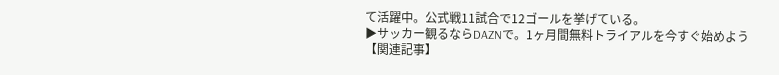て活躍中。公式戦11試合で12ゴールを挙げている。
▶サッカー観るならDAZNで。1ヶ月間無料トライアルを今すぐ始めよう
【関連記事】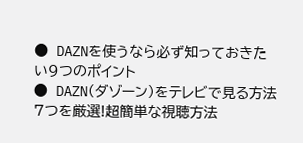● DAZNを使うなら必ず知っておきたい9つのポイント
● DAZN(ダゾーン)をテレビで見る方法7つを厳選!超簡単な視聴方法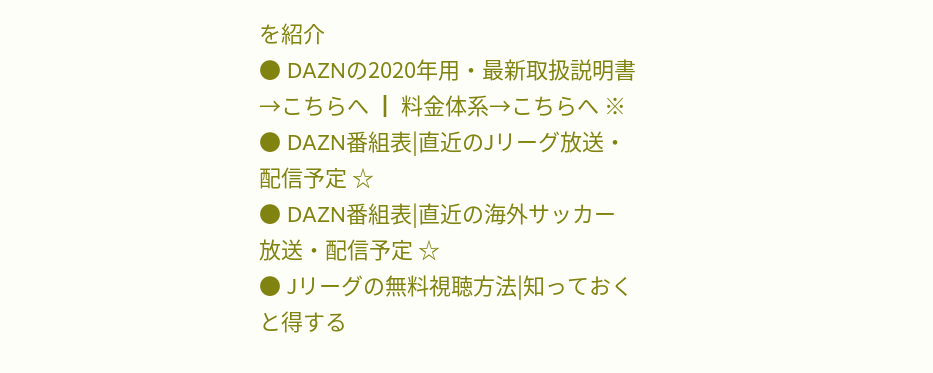を紹介
● DAZNの2020年用・最新取扱説明書→こちらへ ┃ 料金体系→こちらへ ※
● DAZN番組表|直近のJリーグ放送・配信予定 ☆
● DAZN番組表|直近の海外サッカー放送・配信予定 ☆
● Jリーグの無料視聴方法|知っておくと得する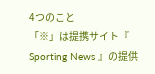4つのこと
「※」は提携サイト『 Sporting News 』の提供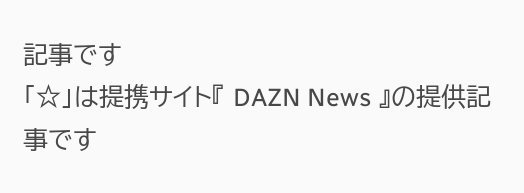記事です
「☆」は提携サイト『 DAZN News 』の提供記事です